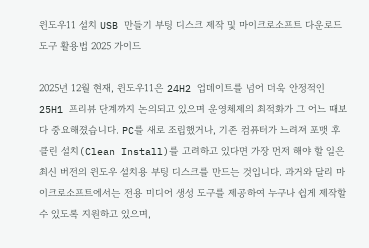윈도우11 설치 USB 만들기 부팅 디스크 제작 및 마이크로소프트 다운로드 도구 활용법 2025 가이드

2025년 12월 현재, 윈도우11은 24H2 업데이트를 넘어 더욱 안정적인 25H1 프리뷰 단계까지 논의되고 있으며 운영체제의 최적화가 그 어느 때보다 중요해졌습니다. PC를 새로 조립했거나, 기존 컴퓨터가 느려져 포맷 후 클린 설치(Clean Install)를 고려하고 있다면 가장 먼저 해야 할 일은 최신 버전의 윈도우 설치용 부팅 디스크를 만드는 것입니다. 과거와 달리 마이크로소프트에서는 전용 미디어 생성 도구를 제공하여 누구나 쉽게 제작할 수 있도록 지원하고 있으며,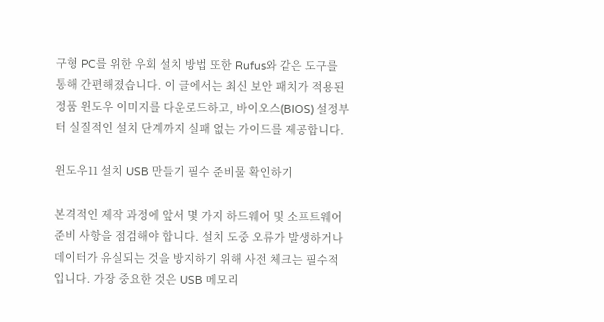구형 PC를 위한 우회 설치 방법 또한 Rufus와 같은 도구를 통해 간편해졌습니다. 이 글에서는 최신 보안 패치가 적용된 정품 윈도우 이미지를 다운로드하고, 바이오스(BIOS) 설정부터 실질적인 설치 단계까지 실패 없는 가이드를 제공합니다.

윈도우11 설치 USB 만들기 필수 준비물 확인하기

본격적인 제작 과정에 앞서 몇 가지 하드웨어 및 소프트웨어 준비 사항을 점검해야 합니다. 설치 도중 오류가 발생하거나 데이터가 유실되는 것을 방지하기 위해 사전 체크는 필수적입니다. 가장 중요한 것은 USB 메모리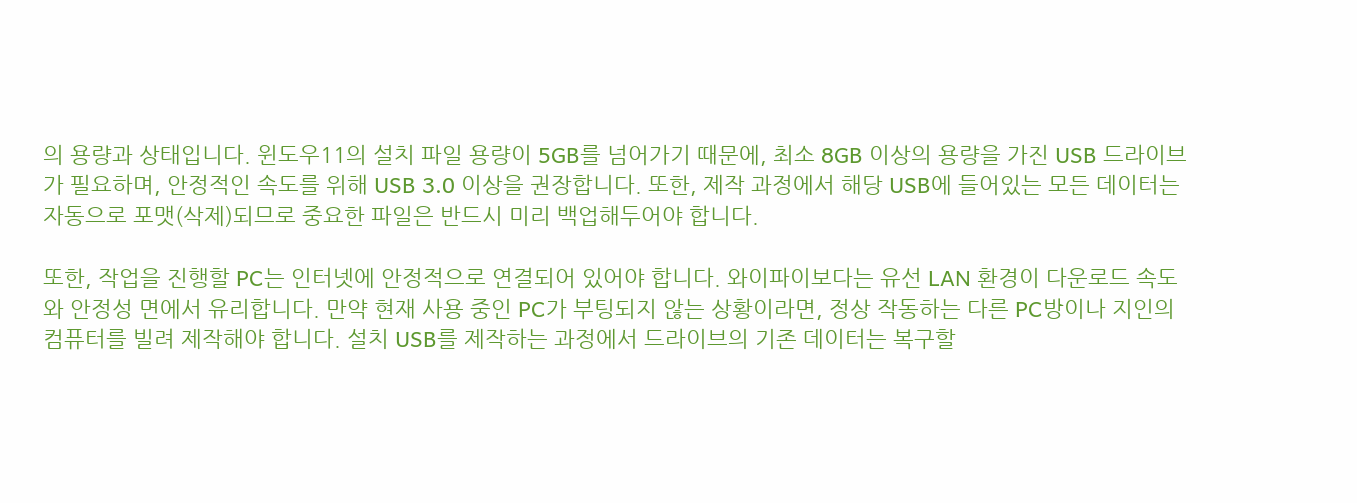의 용량과 상태입니다. 윈도우11의 설치 파일 용량이 5GB를 넘어가기 때문에, 최소 8GB 이상의 용량을 가진 USB 드라이브가 필요하며, 안정적인 속도를 위해 USB 3.0 이상을 권장합니다. 또한, 제작 과정에서 해당 USB에 들어있는 모든 데이터는 자동으로 포맷(삭제)되므로 중요한 파일은 반드시 미리 백업해두어야 합니다.

또한, 작업을 진행할 PC는 인터넷에 안정적으로 연결되어 있어야 합니다. 와이파이보다는 유선 LAN 환경이 다운로드 속도와 안정성 면에서 유리합니다. 만약 현재 사용 중인 PC가 부팅되지 않는 상황이라면, 정상 작동하는 다른 PC방이나 지인의 컴퓨터를 빌려 제작해야 합니다. 설치 USB를 제작하는 과정에서 드라이브의 기존 데이터는 복구할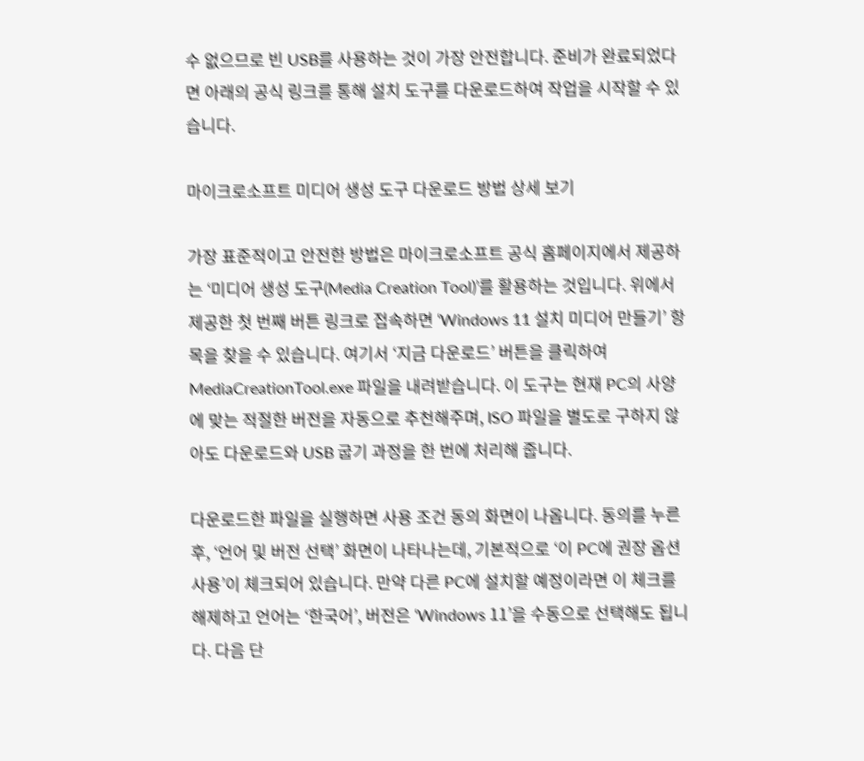수 없으므로 빈 USB를 사용하는 것이 가장 안전합니다. 준비가 완료되었다면 아래의 공식 링크를 통해 설치 도구를 다운로드하여 작업을 시작할 수 있습니다.

마이크로소프트 미디어 생성 도구 다운로드 방법 상세 보기

가장 표준적이고 안전한 방법은 마이크로소프트 공식 홈페이지에서 제공하는 ‘미디어 생성 도구(Media Creation Tool)’를 활용하는 것입니다. 위에서 제공한 첫 번째 버튼 링크로 접속하면 ‘Windows 11 설치 미디어 만들기’ 항목을 찾을 수 있습니다. 여기서 ‘지금 다운로드’ 버튼을 클릭하여 MediaCreationTool.exe 파일을 내려받습니다. 이 도구는 현재 PC의 사양에 맞는 적절한 버전을 자동으로 추천해주며, ISO 파일을 별도로 구하지 않아도 다운로드와 USB 굽기 과정을 한 번에 처리해 줍니다.

다운로드한 파일을 실행하면 사용 조건 동의 화면이 나옵니다. 동의를 누른 후, ‘언어 및 버전 선택’ 화면이 나타나는데, 기본적으로 ‘이 PC에 권장 옵션 사용’이 체크되어 있습니다. 만약 다른 PC에 설치할 예정이라면 이 체크를 해제하고 언어는 ‘한국어’, 버전은 ‘Windows 11’을 수동으로 선택해도 됩니다. 다음 단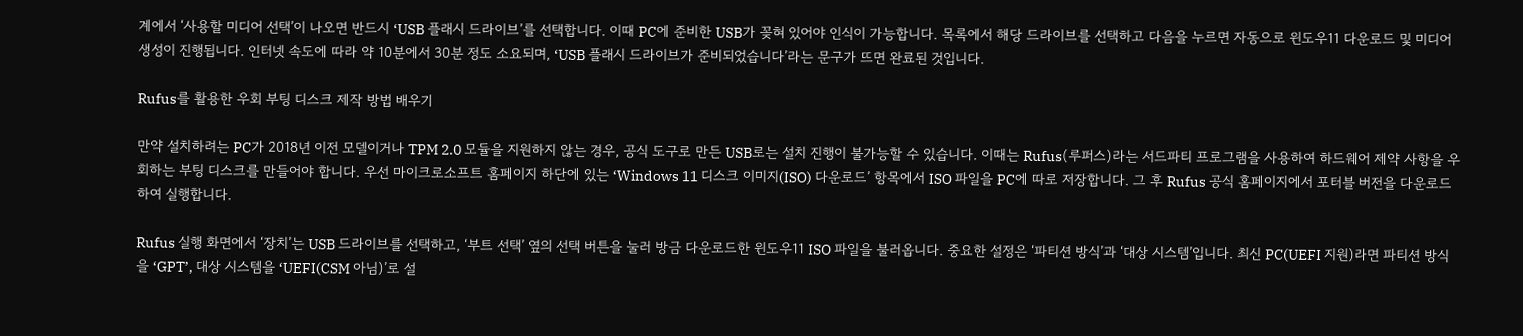계에서 ‘사용할 미디어 선택’이 나오면 반드시 ‘USB 플래시 드라이브’를 선택합니다. 이때 PC에 준비한 USB가 꽂혀 있어야 인식이 가능합니다. 목록에서 해당 드라이브를 선택하고 다음을 누르면 자동으로 윈도우11 다운로드 및 미디어 생성이 진행됩니다. 인터넷 속도에 따라 약 10분에서 30분 정도 소요되며, ‘USB 플래시 드라이브가 준비되었습니다’라는 문구가 뜨면 완료된 것입니다.

Rufus를 활용한 우회 부팅 디스크 제작 방법 배우기

만약 설치하려는 PC가 2018년 이전 모델이거나 TPM 2.0 모듈을 지원하지 않는 경우, 공식 도구로 만든 USB로는 설치 진행이 불가능할 수 있습니다. 이때는 Rufus(루퍼스)라는 서드파티 프로그램을 사용하여 하드웨어 제약 사항을 우회하는 부팅 디스크를 만들어야 합니다. 우선 마이크로소프트 홈페이지 하단에 있는 ‘Windows 11 디스크 이미지(ISO) 다운로드’ 항목에서 ISO 파일을 PC에 따로 저장합니다. 그 후 Rufus 공식 홈페이지에서 포터블 버전을 다운로드하여 실행합니다.

Rufus 실행 화면에서 ‘장치’는 USB 드라이브를 선택하고, ‘부트 선택’ 옆의 선택 버튼을 눌러 방금 다운로드한 윈도우11 ISO 파일을 불러옵니다. 중요한 설정은 ‘파티션 방식’과 ‘대상 시스템’입니다. 최신 PC(UEFI 지원)라면 파티션 방식을 ‘GPT’, 대상 시스템을 ‘UEFI(CSM 아님)’로 설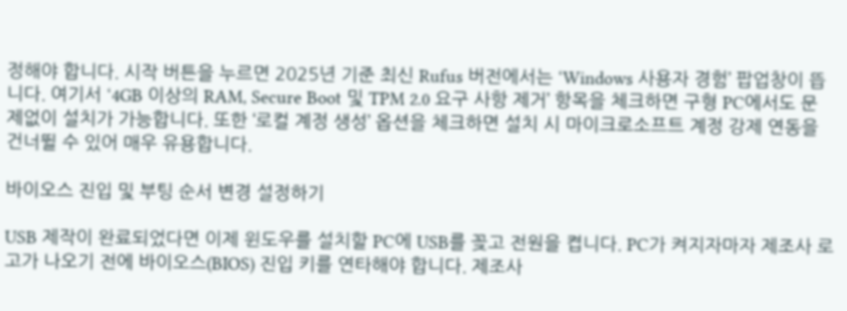정해야 합니다. 시작 버튼을 누르면 2025년 기준 최신 Rufus 버전에서는 ‘Windows 사용자 경험’ 팝업창이 뜹니다. 여기서 ‘4GB 이상의 RAM, Secure Boot 및 TPM 2.0 요구 사항 제거’ 항목을 체크하면 구형 PC에서도 문제없이 설치가 가능합니다. 또한 ‘로컬 계정 생성’ 옵션을 체크하면 설치 시 마이크로소프트 계정 강제 연동을 건너뛸 수 있어 매우 유용합니다.

바이오스 진입 및 부팅 순서 변경 설정하기

USB 제작이 완료되었다면 이제 윈도우를 설치할 PC에 USB를 꽂고 전원을 켭니다. PC가 켜지자마자 제조사 로고가 나오기 전에 바이오스(BIOS) 진입 키를 연타해야 합니다. 제조사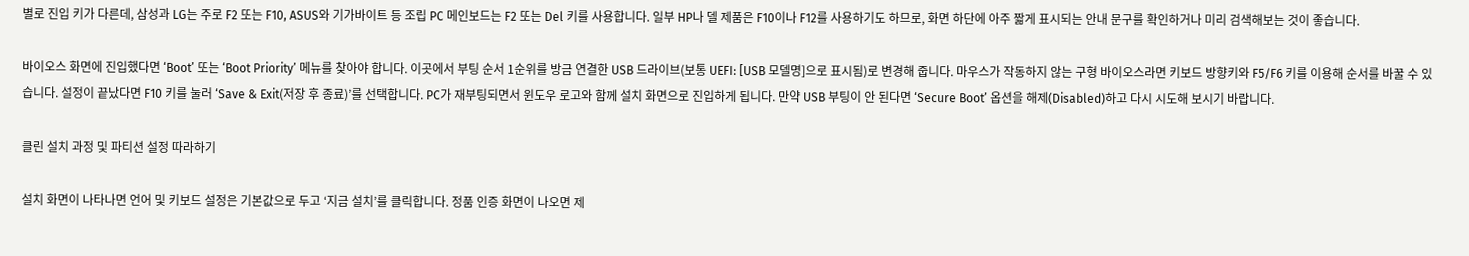별로 진입 키가 다른데, 삼성과 LG는 주로 F2 또는 F10, ASUS와 기가바이트 등 조립 PC 메인보드는 F2 또는 Del 키를 사용합니다. 일부 HP나 델 제품은 F10이나 F12를 사용하기도 하므로, 화면 하단에 아주 짧게 표시되는 안내 문구를 확인하거나 미리 검색해보는 것이 좋습니다.

바이오스 화면에 진입했다면 ‘Boot’ 또는 ‘Boot Priority’ 메뉴를 찾아야 합니다. 이곳에서 부팅 순서 1순위를 방금 연결한 USB 드라이브(보통 UEFI: [USB 모델명]으로 표시됨)로 변경해 줍니다. 마우스가 작동하지 않는 구형 바이오스라면 키보드 방향키와 F5/F6 키를 이용해 순서를 바꿀 수 있습니다. 설정이 끝났다면 F10 키를 눌러 ‘Save & Exit(저장 후 종료)’를 선택합니다. PC가 재부팅되면서 윈도우 로고와 함께 설치 화면으로 진입하게 됩니다. 만약 USB 부팅이 안 된다면 ‘Secure Boot’ 옵션을 해제(Disabled)하고 다시 시도해 보시기 바랍니다.

클린 설치 과정 및 파티션 설정 따라하기

설치 화면이 나타나면 언어 및 키보드 설정은 기본값으로 두고 ‘지금 설치’를 클릭합니다. 정품 인증 화면이 나오면 제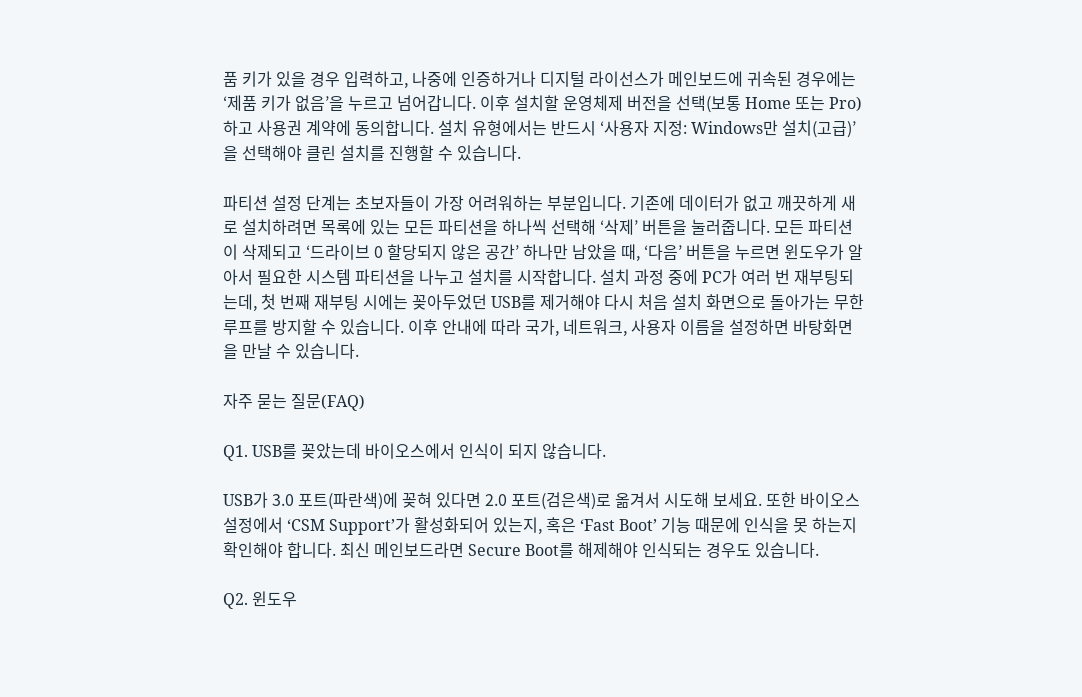품 키가 있을 경우 입력하고, 나중에 인증하거나 디지털 라이선스가 메인보드에 귀속된 경우에는 ‘제품 키가 없음’을 누르고 넘어갑니다. 이후 설치할 운영체제 버전을 선택(보통 Home 또는 Pro)하고 사용권 계약에 동의합니다. 설치 유형에서는 반드시 ‘사용자 지정: Windows만 설치(고급)’을 선택해야 클린 설치를 진행할 수 있습니다.

파티션 설정 단계는 초보자들이 가장 어려워하는 부분입니다. 기존에 데이터가 없고 깨끗하게 새로 설치하려면 목록에 있는 모든 파티션을 하나씩 선택해 ‘삭제’ 버튼을 눌러줍니다. 모든 파티션이 삭제되고 ‘드라이브 0 할당되지 않은 공간’ 하나만 남았을 때, ‘다음’ 버튼을 누르면 윈도우가 알아서 필요한 시스템 파티션을 나누고 설치를 시작합니다. 설치 과정 중에 PC가 여러 번 재부팅되는데, 첫 번째 재부팅 시에는 꽂아두었던 USB를 제거해야 다시 처음 설치 화면으로 돌아가는 무한 루프를 방지할 수 있습니다. 이후 안내에 따라 국가, 네트워크, 사용자 이름을 설정하면 바탕화면을 만날 수 있습니다.

자주 묻는 질문(FAQ)

Q1. USB를 꽂았는데 바이오스에서 인식이 되지 않습니다.

USB가 3.0 포트(파란색)에 꽂혀 있다면 2.0 포트(검은색)로 옮겨서 시도해 보세요. 또한 바이오스 설정에서 ‘CSM Support’가 활성화되어 있는지, 혹은 ‘Fast Boot’ 기능 때문에 인식을 못 하는지 확인해야 합니다. 최신 메인보드라면 Secure Boot를 해제해야 인식되는 경우도 있습니다.

Q2. 윈도우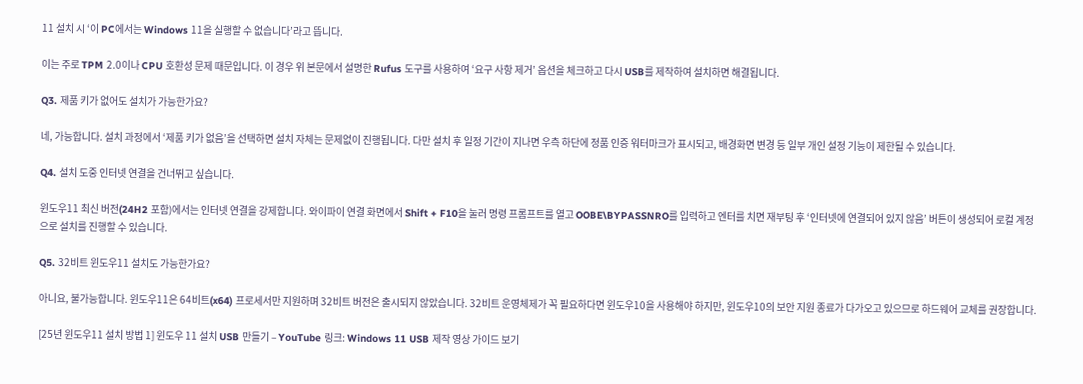11 설치 시 ‘이 PC에서는 Windows 11을 실행할 수 없습니다’라고 뜹니다.

이는 주로 TPM 2.0이나 CPU 호환성 문제 때문입니다. 이 경우 위 본문에서 설명한 Rufus 도구를 사용하여 ‘요구 사항 제거’ 옵션을 체크하고 다시 USB를 제작하여 설치하면 해결됩니다.

Q3. 제품 키가 없어도 설치가 가능한가요?

네, 가능합니다. 설치 과정에서 ‘제품 키가 없음’을 선택하면 설치 자체는 문제없이 진행됩니다. 다만 설치 후 일정 기간이 지나면 우측 하단에 정품 인증 워터마크가 표시되고, 배경화면 변경 등 일부 개인 설정 기능이 제한될 수 있습니다.

Q4. 설치 도중 인터넷 연결을 건너뛰고 싶습니다.

윈도우11 최신 버전(24H2 포함)에서는 인터넷 연결을 강제합니다. 와이파이 연결 화면에서 Shift + F10을 눌러 명령 프롬프트를 열고 OOBE\BYPASSNRO를 입력하고 엔터를 치면 재부팅 후 ‘인터넷에 연결되어 있지 않음’ 버튼이 생성되어 로컬 계정으로 설치를 진행할 수 있습니다.

Q5. 32비트 윈도우11 설치도 가능한가요?

아니요, 불가능합니다. 윈도우11은 64비트(x64) 프로세서만 지원하며 32비트 버전은 출시되지 않았습니다. 32비트 운영체제가 꼭 필요하다면 윈도우10을 사용해야 하지만, 윈도우10의 보안 지원 종료가 다가오고 있으므로 하드웨어 교체를 권장합니다.

[25년 윈도우11 설치 방법 1] 윈도우 11 설치 USB 만들기 – YouTube 링크: Windows 11 USB 제작 영상 가이드 보기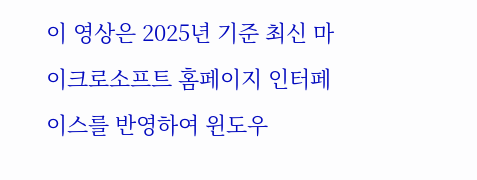이 영상은 2025년 기준 최신 마이크로소프트 홈페이지 인터페이스를 반영하여 윈도우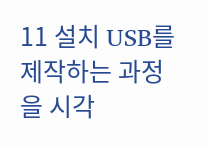11 설치 USB를 제작하는 과정을 시각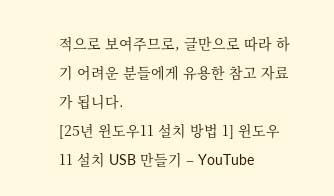적으로 보여주므로, 글만으로 따라 하기 어려운 분들에게 유용한 참고 자료가 됩니다.
[25년 윈도우11 설치 방법 1] 윈도우 11 설치 USB 만들기 – YouTube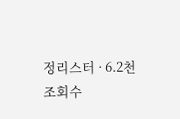정리스터 · 6.2천 조회수